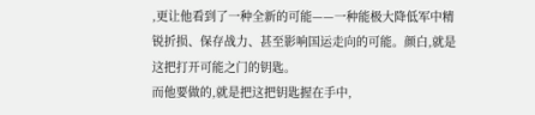,更让他看到了一种全新的可能——一种能极大降低军中精锐折损、保存战力、甚至影响国运走向的可能。颜白,就是这把打开可能之门的钥匙。
而他要做的,就是把这把钥匙握在手中,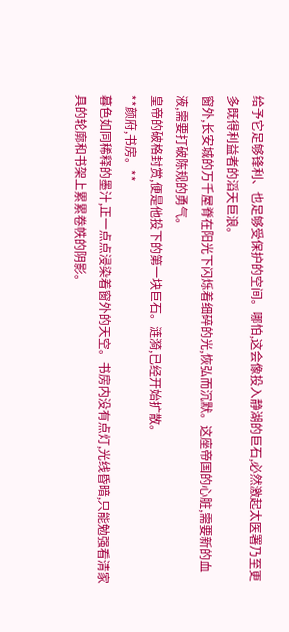给予它足够锋利、也足够受保护的空间。哪怕,这会像投入静湖的巨石,必然激起太医署乃至更多既得利益者的滔天巨浪。
窗外,长安城的万千屋脊在阳光下闪烁着细碎的光,恢弘而沉默。这座帝国的心脏,需要新的血液,需要打破陈规的勇气。
皇帝的破格封赏,便是他投下的第一块巨石。涟漪,已经开始扩散。
**颜府,书房。**
暮色如同稀释的墨汁,正一点点浸染着窗外的天空。书房内没有点灯,光线昏暗,只能勉强看清家具的轮廓和书架上累累卷帙的阴影。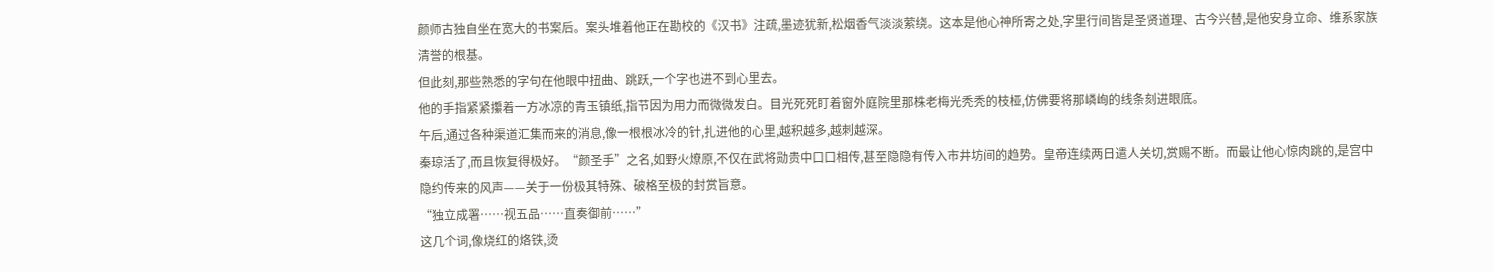颜师古独自坐在宽大的书案后。案头堆着他正在勘校的《汉书》注疏,墨迹犹新,松烟香气淡淡萦绕。这本是他心神所寄之处,字里行间皆是圣贤道理、古今兴替,是他安身立命、维系家族清誉的根基。
但此刻,那些熟悉的字句在他眼中扭曲、跳跃,一个字也进不到心里去。
他的手指紧紧攥着一方冰凉的青玉镇纸,指节因为用力而微微发白。目光死死盯着窗外庭院里那株老梅光秃秃的枝桠,仿佛要将那嶙峋的线条刻进眼底。
午后,通过各种渠道汇集而来的消息,像一根根冰冷的针,扎进他的心里,越积越多,越刺越深。
秦琼活了,而且恢复得极好。“颜圣手”之名,如野火燎原,不仅在武将勋贵中口口相传,甚至隐隐有传入市井坊间的趋势。皇帝连续两日遣人关切,赏赐不断。而最让他心惊肉跳的,是宫中隐约传来的风声——关于一份极其特殊、破格至极的封赏旨意。
“独立成署……视五品……直奏御前……”
这几个词,像烧红的烙铁,烫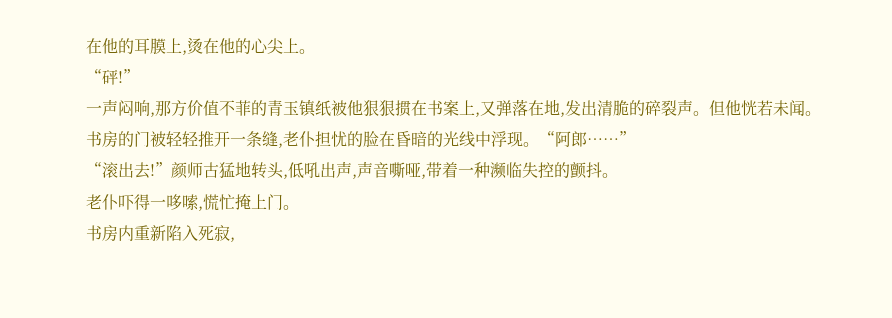在他的耳膜上,烫在他的心尖上。
“砰!”
一声闷响,那方价值不菲的青玉镇纸被他狠狠掼在书案上,又弹落在地,发出清脆的碎裂声。但他恍若未闻。
书房的门被轻轻推开一条缝,老仆担忧的脸在昏暗的光线中浮现。“阿郎……”
“滚出去!”颜师古猛地转头,低吼出声,声音嘶哑,带着一种濒临失控的颤抖。
老仆吓得一哆嗦,慌忙掩上门。
书房内重新陷入死寂,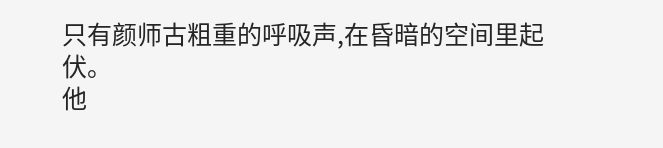只有颜师古粗重的呼吸声,在昏暗的空间里起伏。
他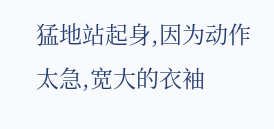猛地站起身,因为动作太急,宽大的衣袖